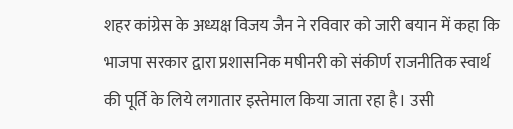शहर कांग्रेस के अध्यक्ष विजय जैन ने रविवार को जारी बयान में कहा कि भाजपा सरकार द्वारा प्रशासनिक मषीनरी को संकीर्ण राजनीतिक स्वार्थ की पूर्ति के लिये लगातार इस्तेमाल किया जाता रहा है। उसी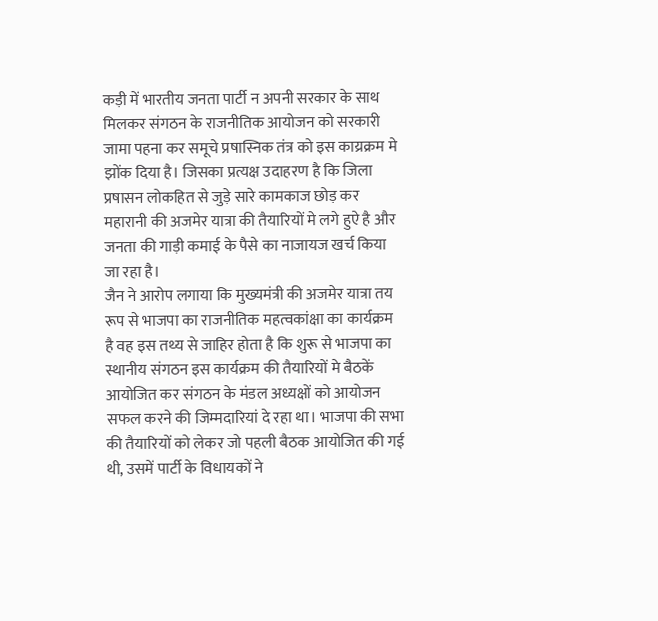कड़ी में भारतीय जनता पार्टी न अपनी सरकार के साथ मिलकर संगठन के राजनीतिक आयोजन को सरकारी जामा पहना कर समूचे प्रषास्निक तंत्र को इस काय्रक्रम मे झोंक दिया है। जिसका प्रत्यक्ष उदाहरण है कि जिला प्रषासन लोकहित से जुड़े सारे कामकाज छोड़ कर महारानी की अजमेर यात्रा की तैयारियों मे लगे हुऐ है और जनता की गाड़ी कमाई के पैसे का नाजायज खर्च किया जा रहा है।
जैन ने आरोप लगाया कि मुख्यमंत्री की अजमेर यात्रा तय रूप से भाजपा का राजनीतिक महत्वकांक्षा का कार्यक्रम है वह इस तथ्य से जाहिर होता है कि शुरू से भाजपा का स्थानीय संगठन इस कार्यक्रम की तैयारियों मे बैठकें आयोजित कर संगठन के मंडल अध्यक्षों को आयोजन सफल करने की जिम्मदारियां दे रहा था। भाजपा की सभा की तैयारियों को लेकर जो पहली बैठक आयोजित की गई थी, उसमें पार्टी के विधायकों ने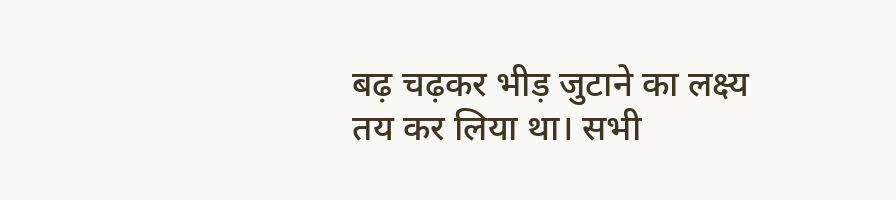बढ़ चढ़कर भीड़ जुटाने का लक्ष्य तय कर लिया था। सभी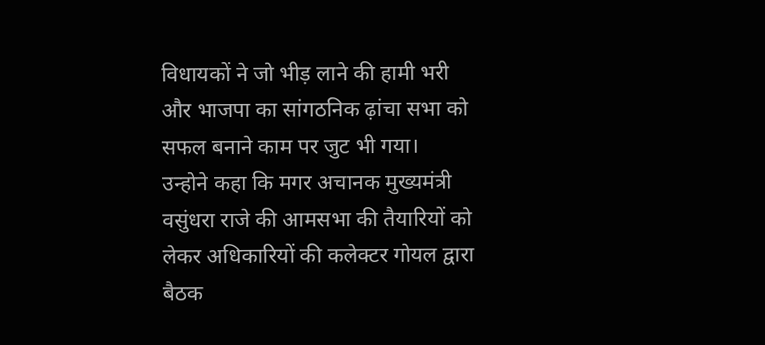विधायकों ने जो भीड़ लाने की हामी भरी और भाजपा का सांगठनिक ढ़ांचा सभा को सफल बनाने काम पर जुट भी गया।
उन्होने कहा कि मगर अचानक मुख्यमंत्री वसुंधरा राजे की आमसभा की तैयारियों को लेकर अधिकारियों की कलेक्टर गोयल द्वारा बैठक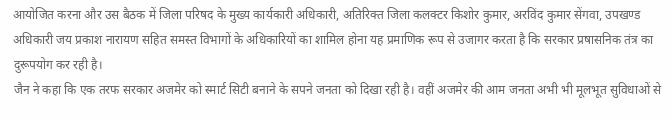आयोजित करना और उस बैठक में जिला परिषद के मुख्य कार्यकारी अधिकारी, अतिरिक्त जिला कलक्टर किशोर कुमार, अरविंद कुमार सेंगवा, उपखण्ड अधिकारी जय प्रकाश नारायण सहित समस्त विभागों के अधिकारियों का शामिल होना यह प्रमाणिक रूप से उजागर करता है कि सरकार प्रषासनिक तंत्र का दुरूपयोग कर रही है।
जैन ने कहा कि एक तरफ सरकार अजमेर को स्मार्ट सिटी बनाने के सपने जनता को दिखा रही है। वहीं अजमेर की आम जनता अभी भी मूलभूत सुविधाओं से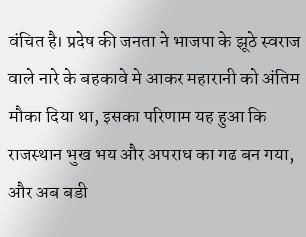वंचित है। प्रदेष की जनता ने भाजपा के झूठे स्वराज वाले नारे के बहकावे मे आकर महारानी को अंतिम मौका दिया था, इसका परिणाम यह हुआ कि राजस्थान भुख भय और अपराध का गढ बन गया, और अब बडी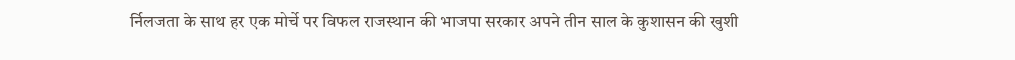र्निलजता के साथ हर एक मोर्चे पर विफल राजस्थान की भाजपा सरकार अपने तीन साल के कुशासन की खुशी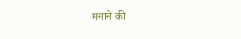मनाने की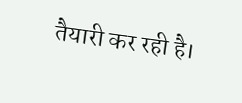तैयारी कर रही है।